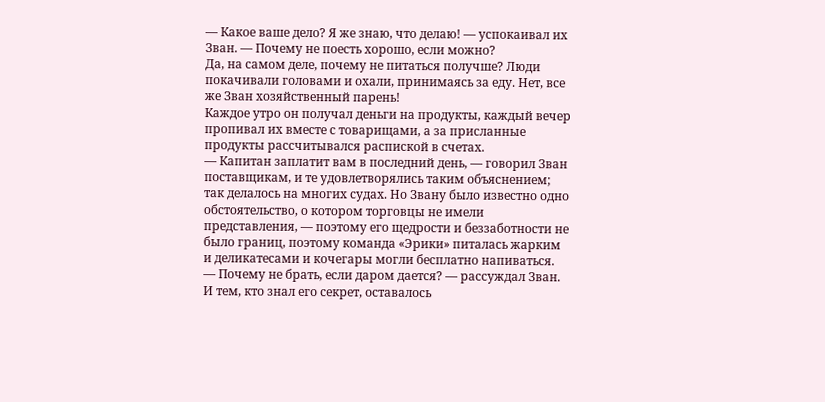— Какое ваше дело? Я же знаю, что делаю! — успокаивал их Зван. — Почему не поесть хорошо, если можно?
Да, на самом деле, почему не питаться получше? Люди покачивали головами и охали, принимаясь за еду. Нет, все же Зван хозяйственный парень!
Каждое утро он получал деньги на продукты, каждый вечер пропивал их вместе с товарищами, а за присланные продукты рассчитывался распиской в счетах.
— Капитан заплатит вам в последний день, — говорил Зван поставщикам, и те удовлетворялись таким объяснением; так делалось на многих судах. Но Звану было известно одно обстоятельство, о котором торговцы не имели представления, — поэтому его щедрости и беззаботности не было границ, поэтому команда «Эрики» питалась жарким и деликатесами и кочегары могли бесплатно напиваться.
— Почему не брать, если даром дается? — рассуждал Зван.
И тем, кто знал его секрет, оставалось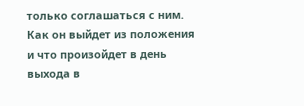только соглашаться с ним. Как он выйдет из положения и что произойдет в день выхода в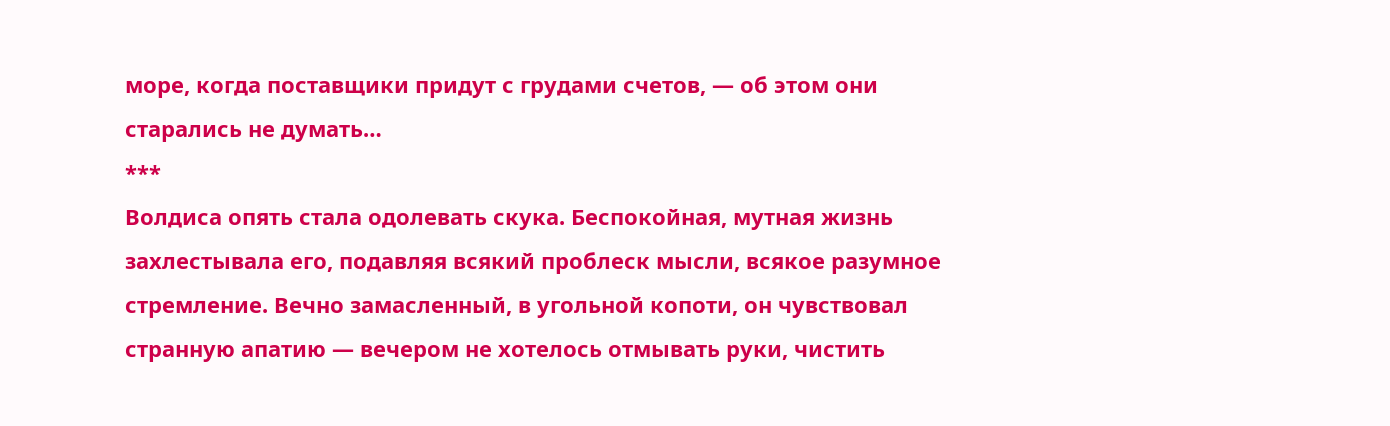море, когда поставщики придут с грудами счетов, — об этом они старались не думать…
***
Волдиса опять стала одолевать скука. Беспокойная, мутная жизнь захлестывала его, подавляя всякий проблеск мысли, всякое разумное стремление. Вечно замасленный, в угольной копоти, он чувствовал странную апатию — вечером не хотелось отмывать руки, чистить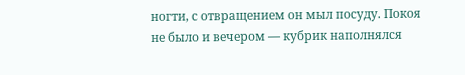ногти, с отвращением он мыл посуду. Покоя не было и вечером — кубрик наполнялся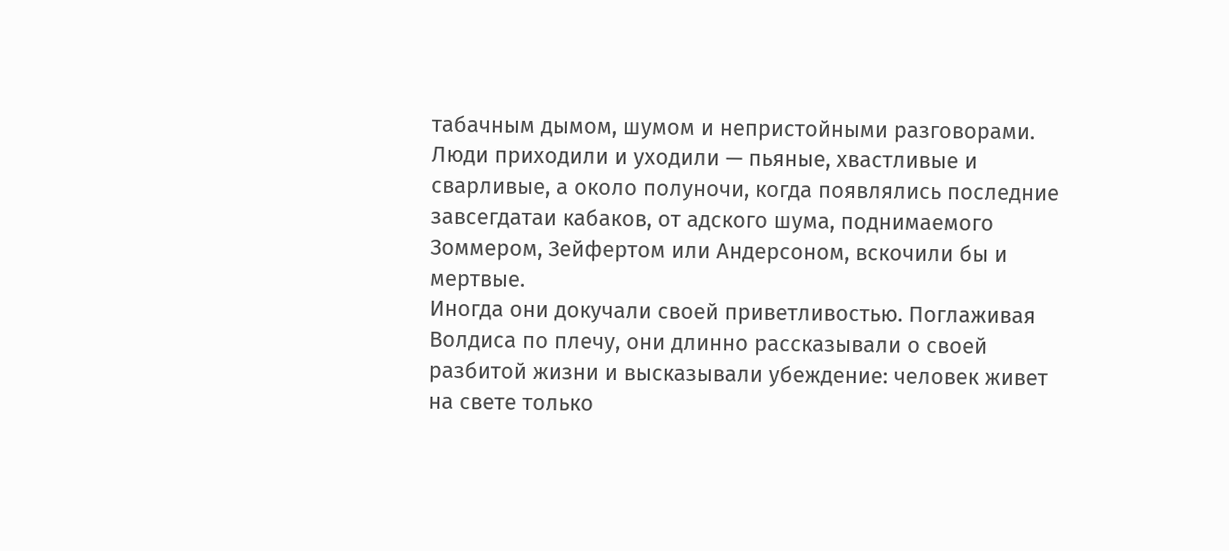табачным дымом, шумом и непристойными разговорами. Люди приходили и уходили — пьяные, хвастливые и сварливые, а около полуночи, когда появлялись последние завсегдатаи кабаков, от адского шума, поднимаемого Зоммером, Зейфертом или Андерсоном, вскочили бы и мертвые.
Иногда они докучали своей приветливостью. Поглаживая Волдиса по плечу, они длинно рассказывали о своей разбитой жизни и высказывали убеждение: человек живет на свете только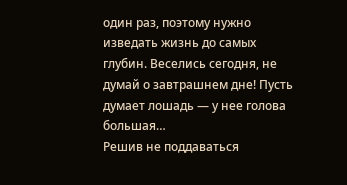один раз, поэтому нужно изведать жизнь до самых глубин. Веселись сегодня, не думай о завтрашнем дне! Пусть думает лошадь — у нее голова большая…
Решив не поддаваться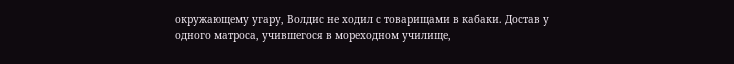окружающему угару, Волдис не ходил с товарищами в кабаки. Достав у одного матроса, учившегося в мореходном училище,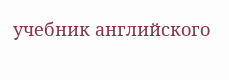учебник английского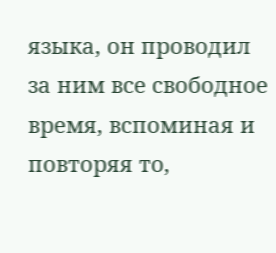языка, он проводил за ним все свободное время, вспоминая и повторяя то,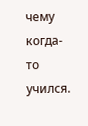чему когда-то учился.